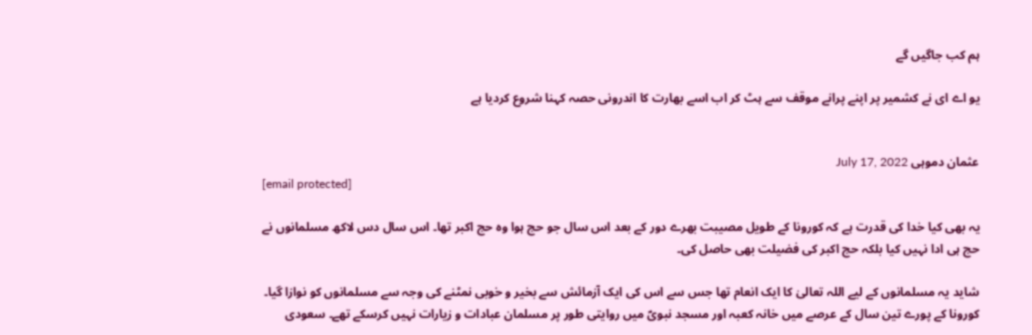ہم کب جاگیں گے

یو اے ای نے کشمیر پر اپنے پرانے موقف سے ہٹ کر اب اسے بھارت کا اندرونی حصہ کہنا شروع کردیا ہے


عثمان دموہی July 17, 2022
[email protected]

یہ بھی کیا خدا کی قدرت ہے کہ کورونا کے طویل مصیبت بھرے دور کے بعد اس سال جو حج ہوا وہ حج اکبر تھا۔ اس سال دس لاکھ مسلمانوں نے حج ہی ادا نہیں کیا بلکہ حج اکبر کی فضیلت بھی حاصل کی۔

شاید یہ مسلمانوں کے لیے اللہ تعالیٰ کا ایک انعام تھا جس سے اس کی ایک آزمائش سے بخیر و خوبی نمٹنے کی وجہ سے مسلمانوں کو نوازا گیا۔ کورونا کے پورے تین سال کے عرصے میں خانہ کعبہ اور مسجد نبویؐ میں روایتی طور پر مسلمان عبادات و زیارات نہیں کرسکے تھے۔ سعودی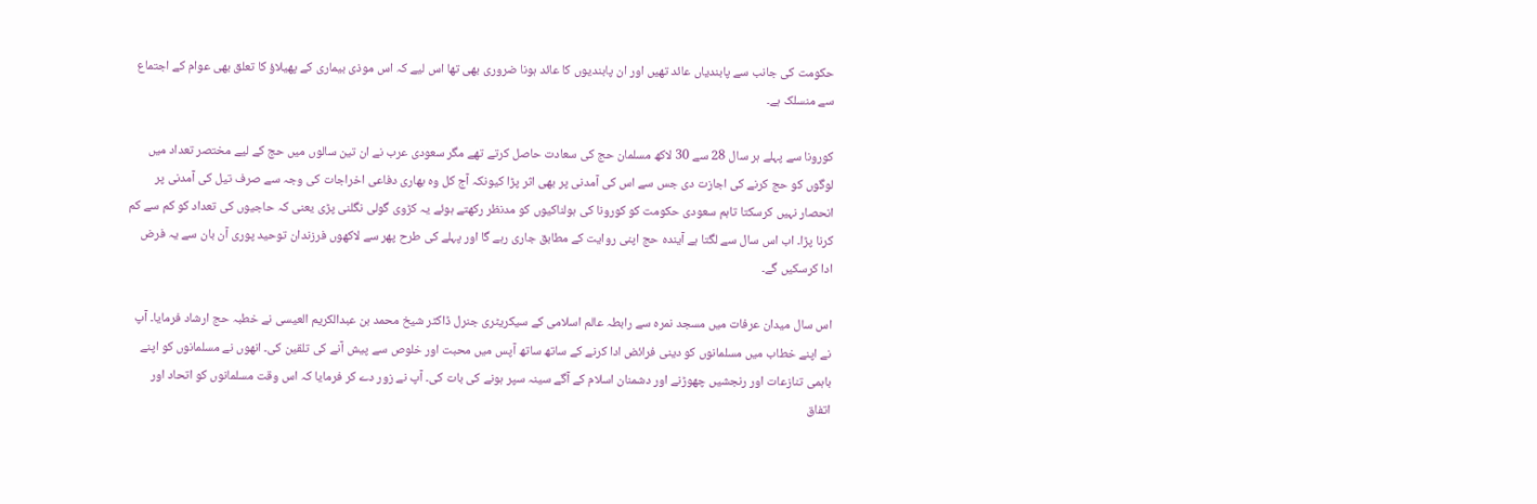حکومت کی جانب سے پابندیاں عائد تھیں اور ان پابندیوں کا عائد ہونا ضروری بھی تھا اس لیے کہ اس موذی بیماری کے پھیلاؤ کا تعلق بھی عوام کے اجتماع سے منسلک ہے۔

کورونا سے پہلے ہر سال 28 سے 30 لاکھ مسلمان حج کی سعادت حاصل کرتے تھے مگر سعودی عرب نے ان تین سالوں میں حج کے لیے مختصر تعداد میں لوگوں کو حج کرنے کی اجازت دی جس سے اس کی آمدنی پر بھی اثر پڑا کیونکہ آج کل وہ بھاری دفاعی اخراجات کی وجہ سے صرف تیل کی آمدنی پر انحصار نہیں کرسکتا تاہم سعودی حکومت کو کورونا کی ہولناکیوں کو مدنظر رکھتے ہوئے یہ کڑوی گولی نگلنی پڑی یعنی کہ حاجیوں کی تعداد کو کم سے کم کرنا پڑا۔ اب اس سال سے لگتا ہے آیندہ حج اپنی روایت کے مطابق جاری رہے گا اور پہلے کی طرح پھر سے لاکھوں فرزندان توحید پوری آن بان سے یہ فرض ادا کرسکیں گے۔

اس سال میدان عرفات میں مسجد نمرہ سے رابطہ عالم اسلامی کے سیکریٹری جنرل ڈاکٹر شیخ محمد بن عبدالکریم العیسی نے خطبہ حج ارشاد فرمایا۔ آپ نے اپنے خطاب میں مسلمانوں کو دینی فرائض ادا کرنے کے ساتھ ساتھ آپس میں محبت اور خلوص سے پیش آنے کی تلقین کی۔ انھوں نے مسلمانوں کو اپنے باہمی تنازعات اور رنجشیں چھوڑنے اور دشمنان اسلام کے آگے سینہ سپر ہونے کی بات کی۔ آپ نے زور دے کر فرمایا کہ اس وقت مسلمانوں کو اتحاد اور اتفاق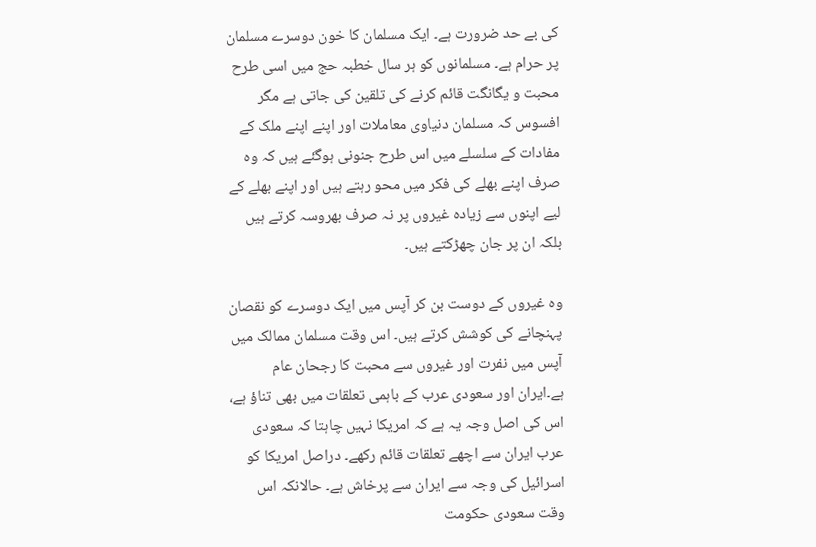کی بے حد ضرورت ہے۔ ایک مسلمان کا خون دوسرے مسلمان پر حرام ہے۔ مسلمانوں کو ہر سال خطبہ حج میں اسی طرح محبت و یگانگت قائم کرنے کی تلقین کی جاتی ہے مگر افسوس کہ مسلمان دنیاوی معاملات اور اپنے اپنے ملک کے مفادات کے سلسلے میں اس طرح جنونی ہوگئے ہیں کہ وہ صرف اپنے بھلے کی فکر میں محو رہتے ہیں اور اپنے بھلے کے لیے اپنوں سے زیادہ غیروں پر نہ صرف بھروسہ کرتے ہیں بلکہ ان پر جان چھڑکتے ہیں۔

وہ غیروں کے دوست بن کر آپس میں ایک دوسرے کو نقصان پہنچانے کی کوشش کرتے ہیں۔ اس وقت مسلمان ممالک میں آپس میں نفرت اور غیروں سے محبت کا رجحان عام ہے۔ایران اور سعودی عرب کے باہمی تعلقات میں بھی تناؤ ہے، اس کی اصل وجہ یہ ہے کہ امریکا نہیں چاہتا کہ سعودی عرب ایران سے اچھے تعلقات قائم رکھے۔ دراصل امریکا کو اسرائیل کی وجہ سے ایران سے پرخاش ہے۔ حالانکہ اس وقت سعودی حکومت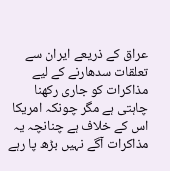عراق کے ذریعے ایران سے تعلقات سدھارنے کے لیے مذاکرات کو جاری رکھنا چاہتی ہے مگر چونکہ امریکا اس کے خلاف ہے چنانچہ یہ مذاکرات آگے نہیں بڑھ پا رہے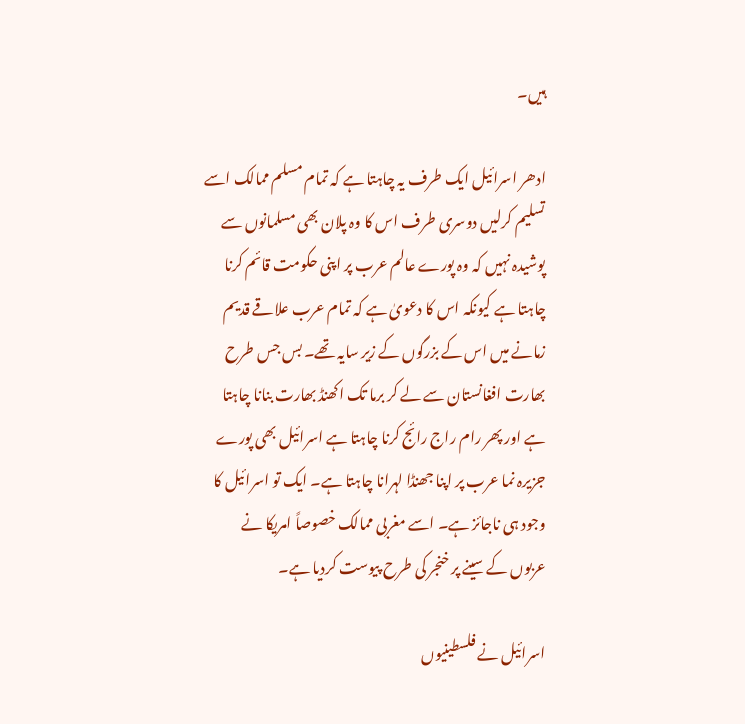ہیں۔

ادھر اسرائیل ایک طرف یہ چاہتا ہے کہ تمام مسلم ممالک اسے تسلیم کرلیں دوسری طرف اس کا وہ پلان بھی مسلمانوں سے پوشیدہ نہیں کہ وہ پورے عالم عرب پر اپنی حکومت قائم کرنا چاہتا ہے کیونکہ اس کا دعویٰ ہے کہ تمام عرب علاقے قدیم زمانے میں اس کے بزرگوں کے زیر سایہ تھے۔ بس جس طرح بھارت افغانستان سے لے کر برما تک اکھنڈ بھارت بنانا چاہتا ہے اور پھر رام راج رائج کرنا چاہتا ہے اسرائیل بھی پورے جزیرہ نما عرب پر اپنا جھنڈا لہرانا چاہتا ہے۔ ایک تو اسرائیل کا وجود ہی ناجائز ہے۔ اسے مغربی ممالک خصوصاً امریکا نے عربوں کے سینے پر خنجر کی طرح پیوست کردیا ہے۔

اسرائیل نے فلسطینیوں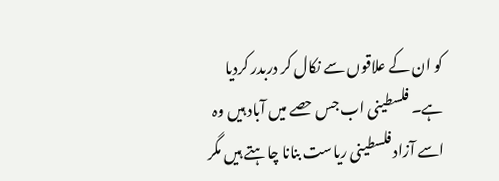کو ان کے علاقوں سے نکال کر دربدر کردیا ہے۔ فلسطینی اب جس حصے میں آباد ہیں وہ اسے آزاد فلسطینی ریاست بنانا چاہتے ہیں مگر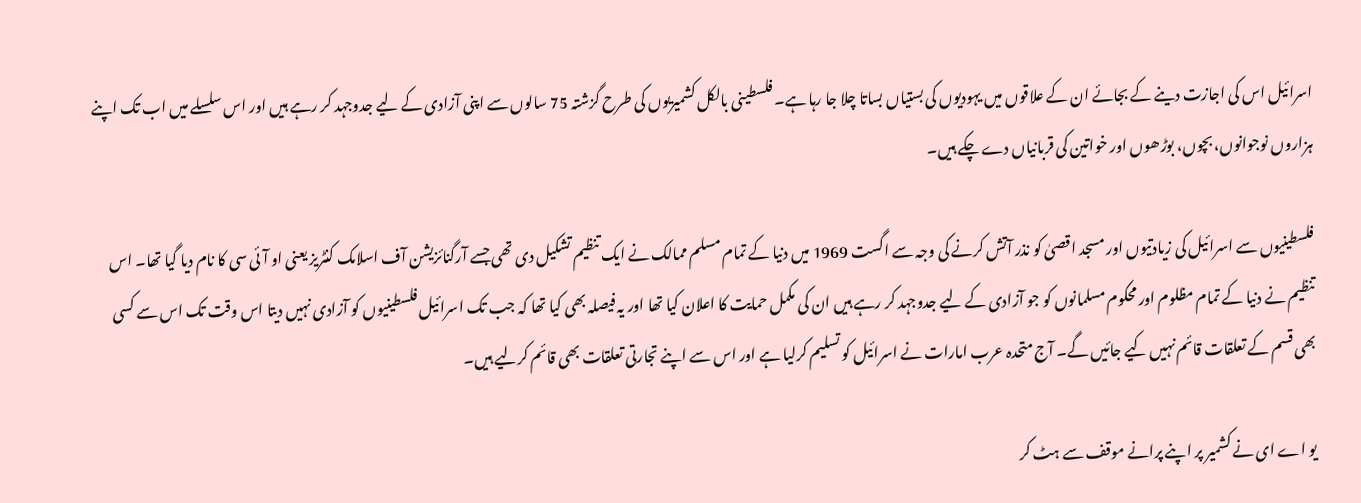اسرائیل اس کی اجازت دینے کے بجائے ان کے علاقوں میں یہودیوں کی بستیاں بساتا چلا جا رہا ہے۔ فلسطینی بالکل کشمیریوں کی طرح گزشتہ 75 سالوں سے اپنی آزادی کے لیے جدوجہد کر رہے ہیں اور اس سلسلے میں اب تک اپنے ہزاروں نوجوانوں، بچوں، بوڑھوں اور خواتین کی قربانیاں دے چکے ہیں۔

فلسطینیوں سے اسرائیل کی زیادتیوں اور مسجد اقصیٰ کو نذر آتش کرنے کی وجہ سے اگست 1969 میں دنیا کے تمام مسلم ممالک نے ایک تنظیم تشکیل دی تھی جسے آرگنائزیشن آف اسلامک کنٹریز یعنی او آئی سی کا نام دیا گیا تھا۔ اس تنظیم نے دنیا کے تمام مظلوم اور محکوم مسلمانوں کو جو آزادی کے لیے جدوجہد کر رہے ہیں ان کی مکمل حمایت کا اعلان کیا تھا اور یہ فیصلہ بھی کیا تھا کہ جب تک اسرائیل فلسطینیوں کو آزادی نہیں دیتا اس وقت تک اس سے کسی بھی قسم کے تعلقات قائم نہیں کیے جائیں گے۔ آج متحدہ عرب امارات نے اسرائیل کو تسلیم کرلیا ہے اور اس سے اپنے تجارتی تعلقات بھی قائم کرلیے ہیں۔

یو اے ای نے کشمیر پر اپنے پرانے موقف سے ہٹ کر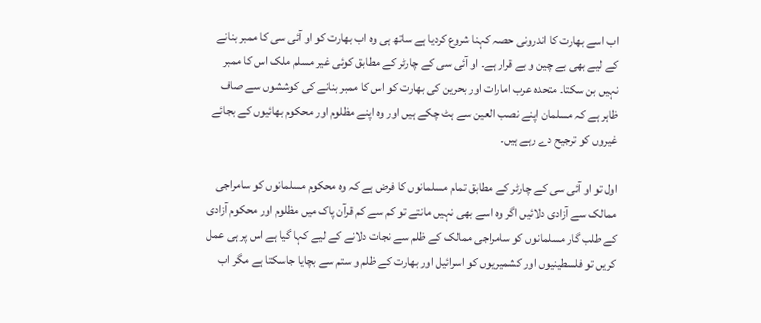اب اسے بھارت کا اندرونی حصہ کہنا شروع کردیا ہے ساتھ ہی وہ اب بھارت کو او آئی سی کا ممبر بنانے کے لیے بھی بے چین و بے قرار ہے۔ او آئی سی کے چارٹر کے مطابق کوئی غیر مسلم ملک اس کا ممبر نہیں بن سکتا۔ متحدہ عرب امارات اور بحرین کی بھارت کو اس کا ممبر بنانے کی کوششوں سے صاف ظاہر ہے کہ مسلمان اپنے نصب العین سے ہٹ چکے ہیں اور وہ اپنے مظلوم اور محکوم بھائیوں کے بجائے غیروں کو ترجیح دے رہے ہیں۔

اول تو او آئی سی کے چارٹر کے مطابق تمام مسلمانوں کا فرض ہے کہ وہ محکوم مسلمانوں کو سامراجی ممالک سے آزادی دلائیں اگر وہ اسے بھی نہیں مانتے تو کم سے کم قرآن پاک میں مظلوم اور محکوم آزادی کے طلب گار مسلمانوں کو سامراجی ممالک کے ظلم سے نجات دلانے کے لیے کہا گیا ہے اس پر ہی عمل کریں تو فلسطینیوں اور کشمیریوں کو اسرائیل اور بھارت کے ظلم و ستم سے بچایا جاسکتا ہے مگر اب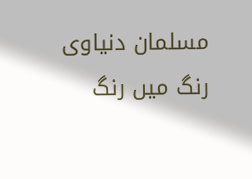مسلمان دنیاوی رنگ میں رنگ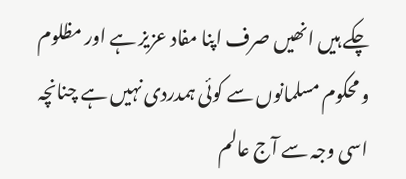چکے ہیں انھیں صرف اپنا مفاد عزیز ہے اور مظلوم و محکوم مسلمانوں سے کوئی ہمدردی نہیں ہے چنانچہ اسی وجہ سے آج عالم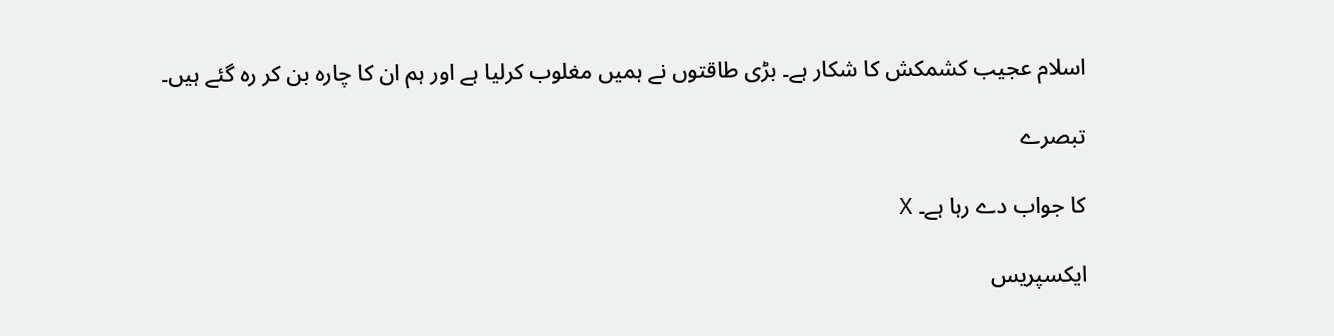اسلام عجیب کشمکش کا شکار ہے۔ بڑی طاقتوں نے ہمیں مغلوب کرلیا ہے اور ہم ان کا چارہ بن کر رہ گئے ہیں۔

تبصرے

کا جواب دے رہا ہے۔ X

ایکسپریس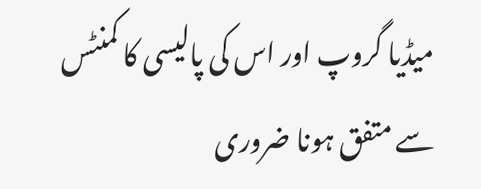میڈیا گروپ اور اس کی پالیسی کا کمنٹس سے متفق ہونا ضروری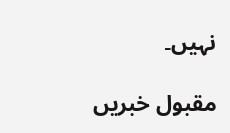نہیں۔

مقبول خبریں